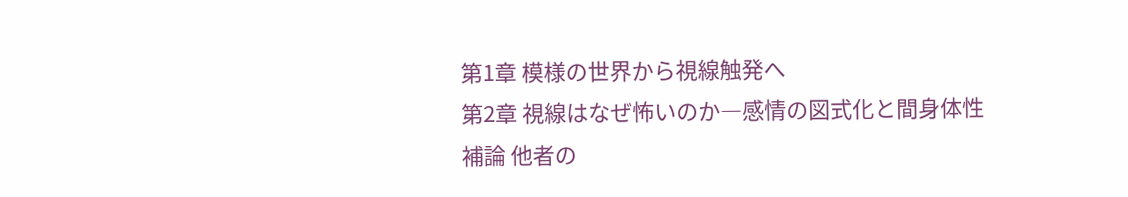第1章 模様の世界から視線触発へ
第2章 視線はなぜ怖いのか―感情の図式化と間身体性
補論 他者の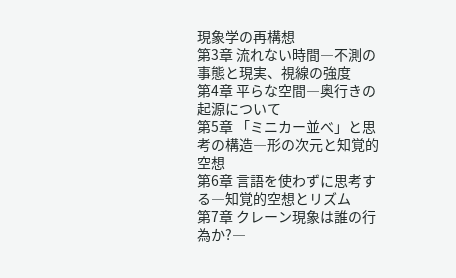現象学の再構想
第3章 流れない時間―不測の事態と現実、視線の強度
第4章 平らな空間―奥行きの起源について
第5章 「ミニカー並べ」と思考の構造―形の次元と知覚的空想
第6章 言語を使わずに思考する―知覚的空想とリズム
第7章 クレーン現象は誰の行為か?―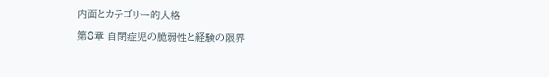内面とカテゴリー的人格
第8章 自閉症児の脆弱性と経験の限界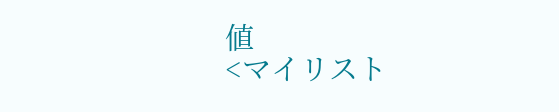値
<マイリスト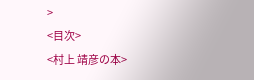>
<目次>
<村上 靖彦の本>